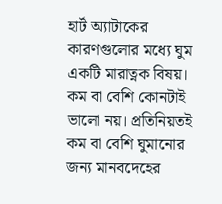হার্ট অ্যাটাকের কারণগুলোর মধ্যে ঘুম একটি মারাত্নক বিষয়। কম বা বেশি কোনটাই ভালো নয়। প্রতিনিয়তই কম বা বেশি ঘুমানোর জন্য মানবদেহের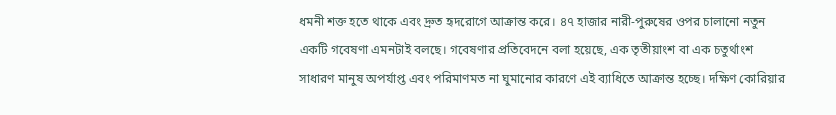ধমনী শক্ত হতে থাকে এবং দ্রুত হৃদরোগে আক্রান্ত করে। ৪৭ হাজার নারী-পুরুষের ওপর চালানো নতুন একটি গবেষণা এমনটাই বলছে। গবেষণার প্রতিবেদনে বলা হয়েছে, এক তৃতীয়াংশ বা এক চতুর্থাংশ সাধারণ মানুষ অপর্যাপ্ত এবং পরিমাণমত না ঘুমানোর কারণে এই ব্যাধিতে আক্রান্ত হচ্ছে। দক্ষিণ কোরিয়ার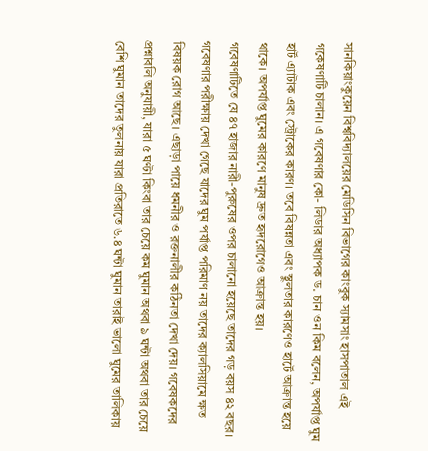সানকিয়াংকুয়েন বিশ্ববিদ্যালয়ের মেডিসিন বিভাগের কাংবুক স্যামসাং হাসপাতাল এই গকেষণাটি চালান। এ গবেষণার কো- লিডার অধ্যাপক ড. চান ওন কিম বলেন, অপর্যাপ্ত ঘুম হার্ট এ্যাটাক এবং স্ট্রোকের কারণ। তবে বিষন্নতা এবং স্থুলতার কারণেও হার্টে আক্রান্ত হয়ে থাকে। অপর্যাপ্ত ঘুমের কারণে মানুষ দ্রুত হৃদরোগেও আক্রান্ত হয়।
গবেষণাটিতে যে ৪৭ হাজার নারী-পুরুষের ওপর চালানো হয়েছে তাদের গড় বয়স ৪২ বছর। গবেষণার পরীক্ষায় দেখা গেছে যাদের ঘুম পর্যাপ্ত পরিমাণ নয় তাদের ক্যালসিয়ামে ক্ষত বিষয়ক রোগ আছে। এছাড়া পায়ে ধমনীর ও রক্তনালীর কঠিনতা দেখা দেয়। গবেষকদের প্রশ্নাবলি অনুযায়ী, যারা ৫ ঘণ্টা কিংবা তার চেয়ে কম ঘুমান অথবা ৯ ঘন্টা অথবা তার চেয়ে বেশি ঘুমান তাদের তুলনায় যারা প্রতিরাতে ৬.৪ ঘন্টা ঘুমান তারাই ভালো ঘুমের তালিকায়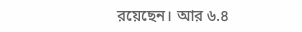রয়েছেন। আর ৬.৪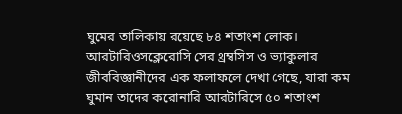ঘুমের তালিকায় রয়েছে ৮৪ শতাংশ লোক।
আরটারিওসক্লেরোসি সের থ্রম্বসিস ও ভ্যাকুলার জীববিজ্ঞানীদের এক ফলাফলে দেখা গেছে, যারা কম ঘুমান তাদের করোনারি আরটারিসে ৫০ শতাংশ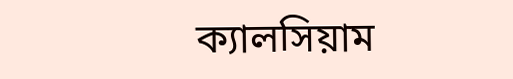ক্যালসিয়াম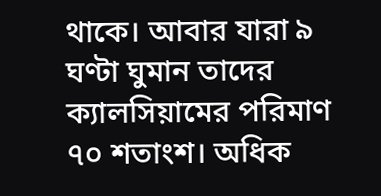থাকে। আবার যারা ৯ ঘণ্টা ঘুমান তাদের ক্যালসিয়ামের পরিমাণ ৭০ শতাংশ। অধিক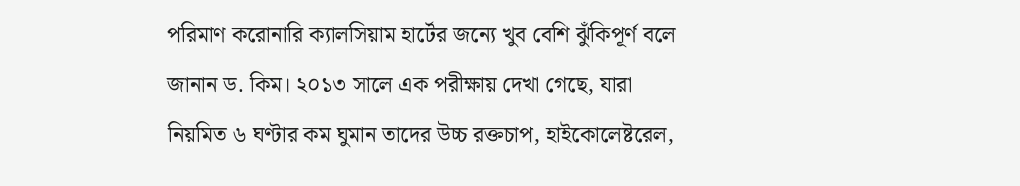পরিমাণ করোনারি ক্যালসিয়াম হার্টের জন্যে খুব বেশি ঝুঁকিপূর্ণ বলে জানান ড. কিম। ২০১৩ সালে এক পরীক্ষায় দেখা গেছে, যারা নিয়মিত ৬ ঘণ্টার কম ঘুমান তাদের উচ্চ রক্তচাপ, হাইকোলেষ্টরেল,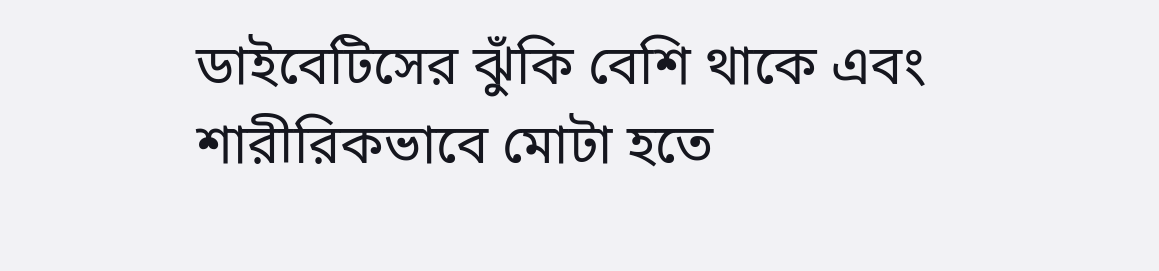ডাইবেটিসের ঝুঁকি বেশি থাকে এবং শারীরিকভাবে মোটা হতে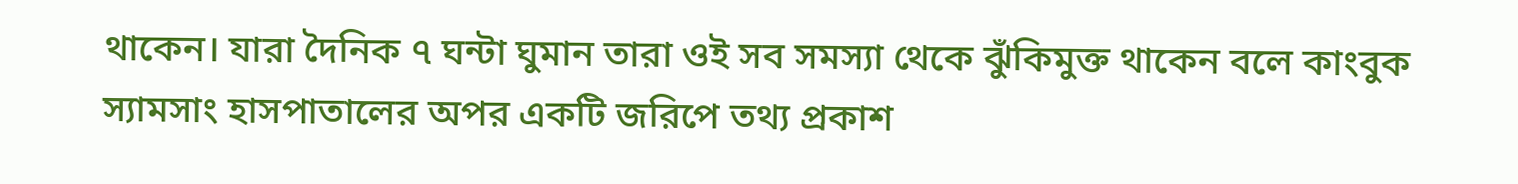থাকেন। যারা দৈনিক ৭ ঘন্টা ঘুমান তারা ওই সব সমস্যা থেকে ঝুঁকিমুক্ত থাকেন বলে কাংবুক স্যামসাং হাসপাতালের অপর একটি জরিপে তথ্য প্রকাশ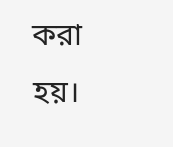করা হয়।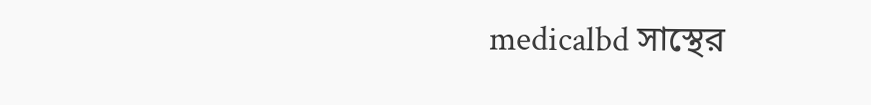medicalbd সাস্থের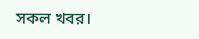সকল খবর।